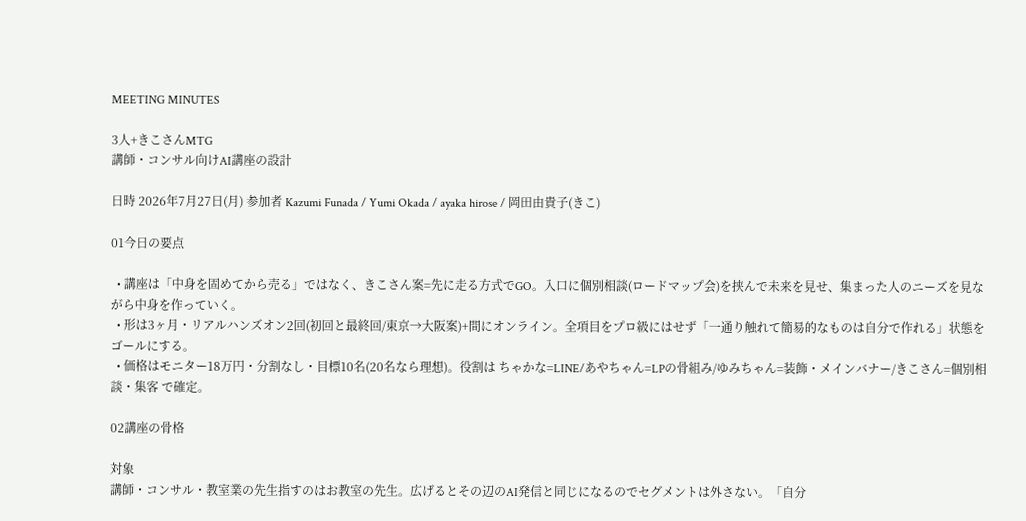MEETING MINUTES

3人+きこさんMTG
講師・コンサル向けAI講座の設計

日時 2026年7月27日(月) 参加者 Kazumi Funada / Yumi Okada / ayaka hirose / 岡田由貴子(きこ)

01今日の要点

  • 講座は「中身を固めてから売る」ではなく、きこさん案=先に走る方式でGO。入口に個別相談(ロードマップ会)を挟んで未来を見せ、集まった人のニーズを見ながら中身を作っていく。
  • 形は3ヶ月・リアルハンズオン2回(初回と最終回/東京→大阪案)+間にオンライン。全項目をプロ級にはせず「一通り触れて簡易的なものは自分で作れる」状態をゴールにする。
  • 価格はモニター18万円・分割なし・目標10名(20名なら理想)。役割は ちゃかな=LINE/あやちゃん=LPの骨組み/ゆみちゃん=装飾・メインバナー/きこさん=個別相談・集客 で確定。

02講座の骨格

対象
講師・コンサル・教室業の先生指すのはお教室の先生。広げるとその辺のAI発信と同じになるのでセグメントは外さない。「自分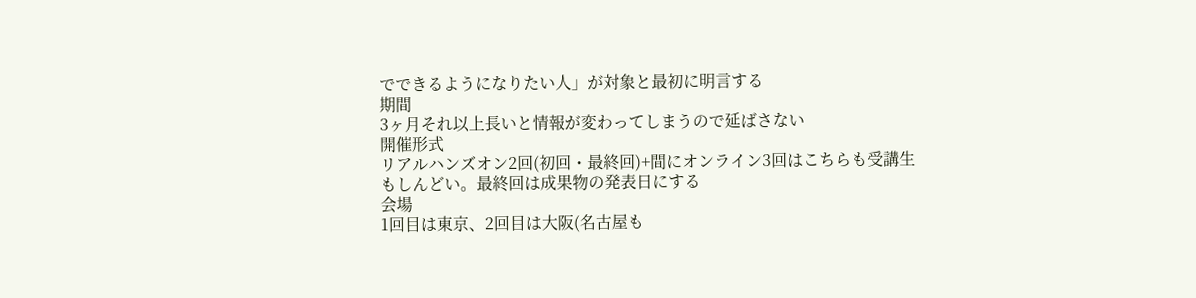でできるようになりたい人」が対象と最初に明言する
期間
3ヶ月それ以上長いと情報が変わってしまうので延ばさない
開催形式
リアルハンズオン2回(初回・最終回)+間にオンライン3回はこちらも受講生もしんどい。最終回は成果物の発表日にする
会場
1回目は東京、2回目は大阪(名古屋も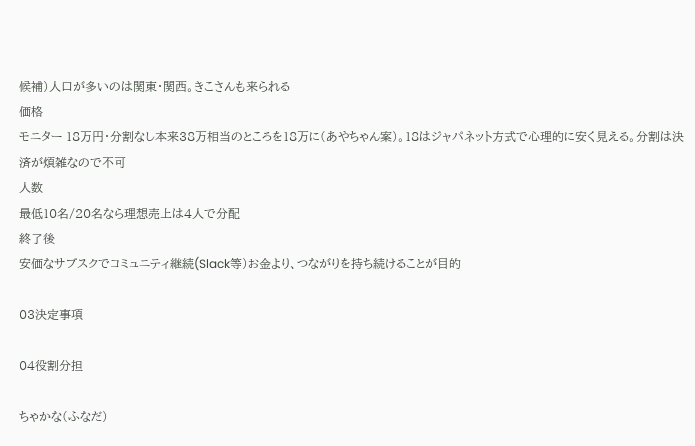候補)人口が多いのは関東・関西。きこさんも来られる
価格
モニター 18万円・分割なし本来38万相当のところを18万に(あやちゃん案)。18はジャパネット方式で心理的に安く見える。分割は決済が煩雑なので不可
人数
最低10名/20名なら理想売上は4人で分配
終了後
安価なサブスクでコミュニティ継続(Slack等)お金より、つながりを持ち続けることが目的

03決定事項

04役割分担

ちゃかな(ふなだ)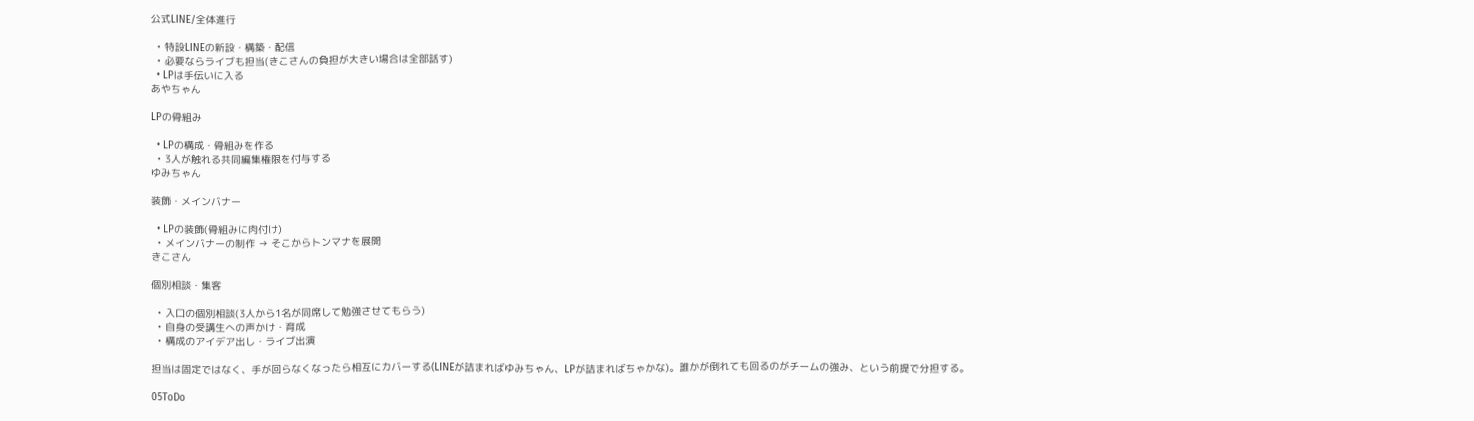公式LINE/全体進行

  • 特設LINEの新設・構築・配信
  • 必要ならライブも担当(きこさんの負担が大きい場合は全部話す)
  • LPは手伝いに入る
あやちゃん

LPの骨組み

  • LPの構成・骨組みを作る
  • 3人が触れる共同編集権限を付与する
ゆみちゃん

装飾・メインバナー

  • LPの装飾(骨組みに肉付け)
  • メインバナーの制作 → そこからトンマナを展開
きこさん

個別相談・集客

  • 入口の個別相談(3人から1名が同席して勉強させてもらう)
  • 自身の受講生への声かけ・育成
  • 構成のアイデア出し・ライブ出演

担当は固定ではなく、手が回らなくなったら相互にカバーする(LINEが詰まればゆみちゃん、LPが詰まればちゃかな)。誰かが倒れても回るのがチームの強み、という前提で分担する。

05ToDo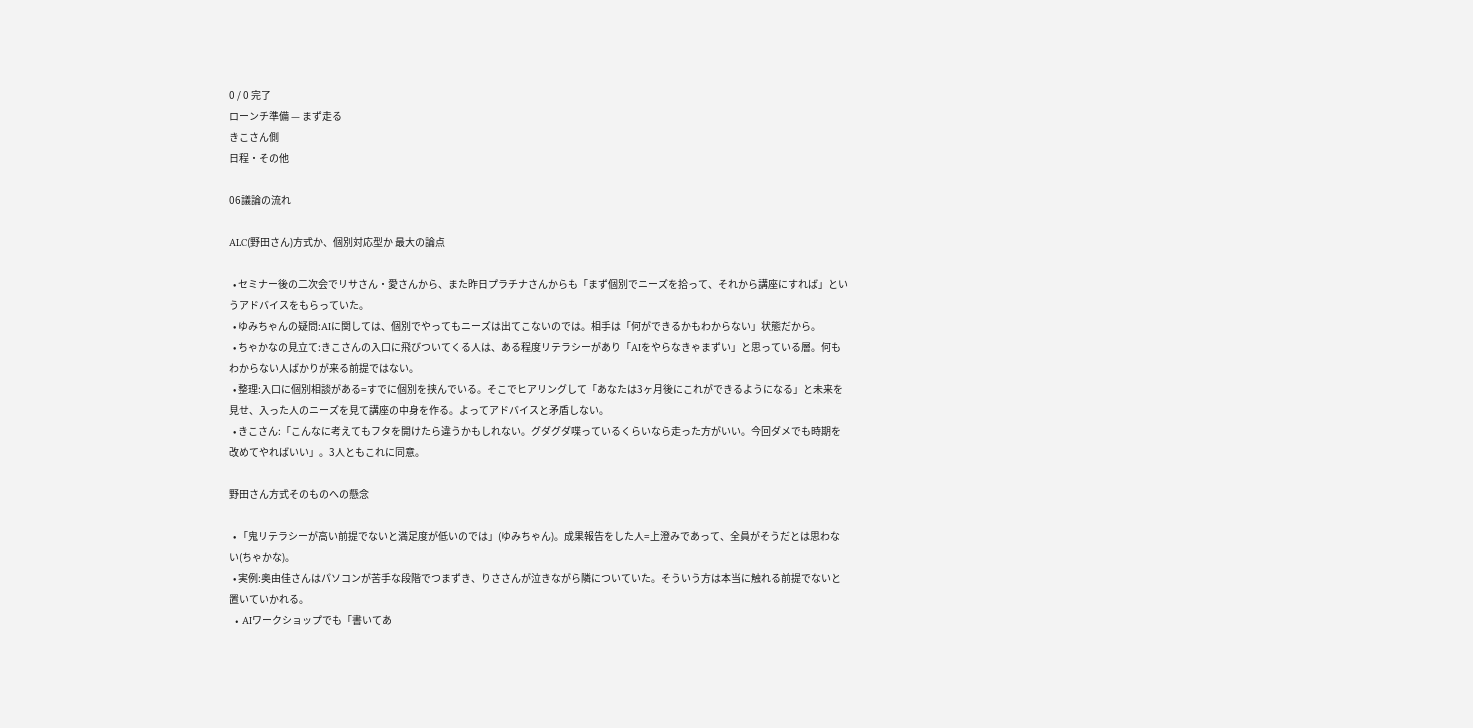0 / 0 完了
ローンチ準備 — まず走る
きこさん側
日程・その他

06議論の流れ

ALC(野田さん)方式か、個別対応型か 最大の論点

  • セミナー後の二次会でリサさん・愛さんから、また昨日プラチナさんからも「まず個別でニーズを拾って、それから講座にすれば」というアドバイスをもらっていた。
  • ゆみちゃんの疑問:AIに関しては、個別でやってもニーズは出てこないのでは。相手は「何ができるかもわからない」状態だから。
  • ちゃかなの見立て:きこさんの入口に飛びついてくる人は、ある程度リテラシーがあり「AIをやらなきゃまずい」と思っている層。何もわからない人ばかりが来る前提ではない。
  • 整理:入口に個別相談がある=すでに個別を挟んでいる。そこでヒアリングして「あなたは3ヶ月後にこれができるようになる」と未来を見せ、入った人のニーズを見て講座の中身を作る。よってアドバイスと矛盾しない。
  • きこさん:「こんなに考えてもフタを開けたら違うかもしれない。グダグダ喋っているくらいなら走った方がいい。今回ダメでも時期を改めてやればいい」。3人ともこれに同意。

野田さん方式そのものへの懸念

  • 「鬼リテラシーが高い前提でないと満足度が低いのでは」(ゆみちゃん)。成果報告をした人=上澄みであって、全員がそうだとは思わない(ちゃかな)。
  • 実例:奥由佳さんはパソコンが苦手な段階でつまずき、りささんが泣きながら隣についていた。そういう方は本当に触れる前提でないと置いていかれる。
  • AIワークショップでも「書いてあ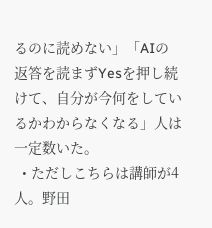るのに読めない」「AIの返答を読まずYesを押し続けて、自分が今何をしているかわからなくなる」人は一定数いた。
  • ただしこちらは講師が4人。野田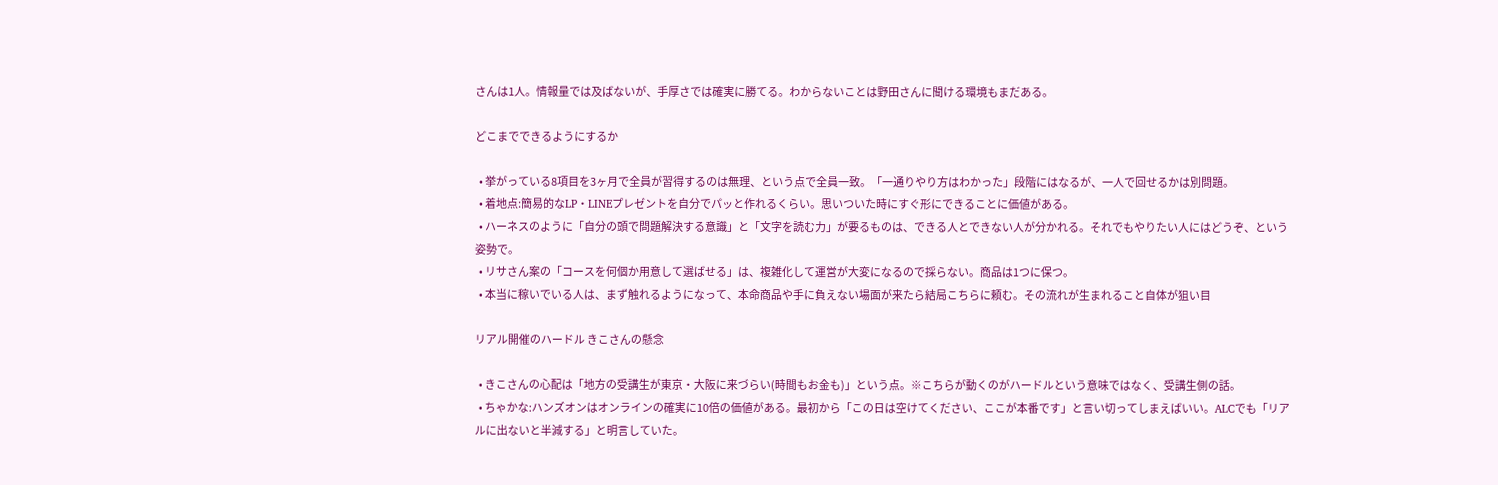さんは1人。情報量では及ばないが、手厚さでは確実に勝てる。わからないことは野田さんに聞ける環境もまだある。

どこまでできるようにするか

  • 挙がっている8項目を3ヶ月で全員が習得するのは無理、という点で全員一致。「一通りやり方はわかった」段階にはなるが、一人で回せるかは別問題。
  • 着地点:簡易的なLP・LINEプレゼントを自分でパッと作れるくらい。思いついた時にすぐ形にできることに価値がある。
  • ハーネスのように「自分の頭で問題解決する意識」と「文字を読む力」が要るものは、できる人とできない人が分かれる。それでもやりたい人にはどうぞ、という姿勢で。
  • リサさん案の「コースを何個か用意して選ばせる」は、複雑化して運営が大変になるので採らない。商品は1つに保つ。
  • 本当に稼いでいる人は、まず触れるようになって、本命商品や手に負えない場面が来たら結局こちらに頼む。その流れが生まれること自体が狙い目

リアル開催のハードル きこさんの懸念

  • きこさんの心配は「地方の受講生が東京・大阪に来づらい(時間もお金も)」という点。※こちらが動くのがハードルという意味ではなく、受講生側の話。
  • ちゃかな:ハンズオンはオンラインの確実に10倍の価値がある。最初から「この日は空けてください、ここが本番です」と言い切ってしまえばいい。ALCでも「リアルに出ないと半減する」と明言していた。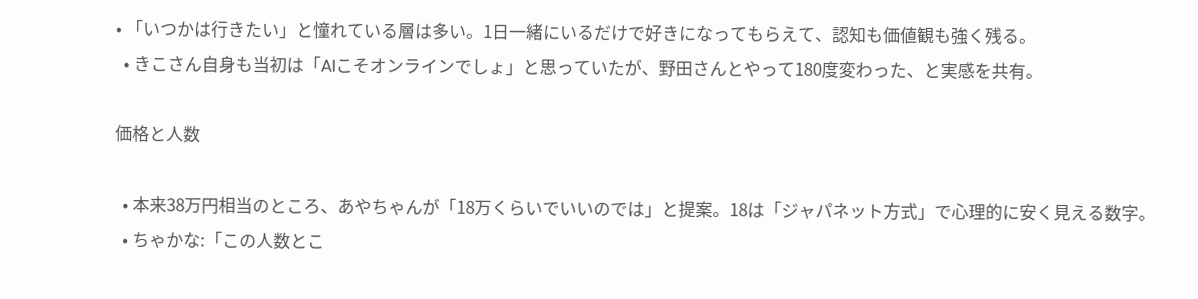• 「いつかは行きたい」と憧れている層は多い。1日一緒にいるだけで好きになってもらえて、認知も価値観も強く残る。
  • きこさん自身も当初は「AIこそオンラインでしょ」と思っていたが、野田さんとやって180度変わった、と実感を共有。

価格と人数

  • 本来38万円相当のところ、あやちゃんが「18万くらいでいいのでは」と提案。18は「ジャパネット方式」で心理的に安く見える数字。
  • ちゃかな:「この人数とこ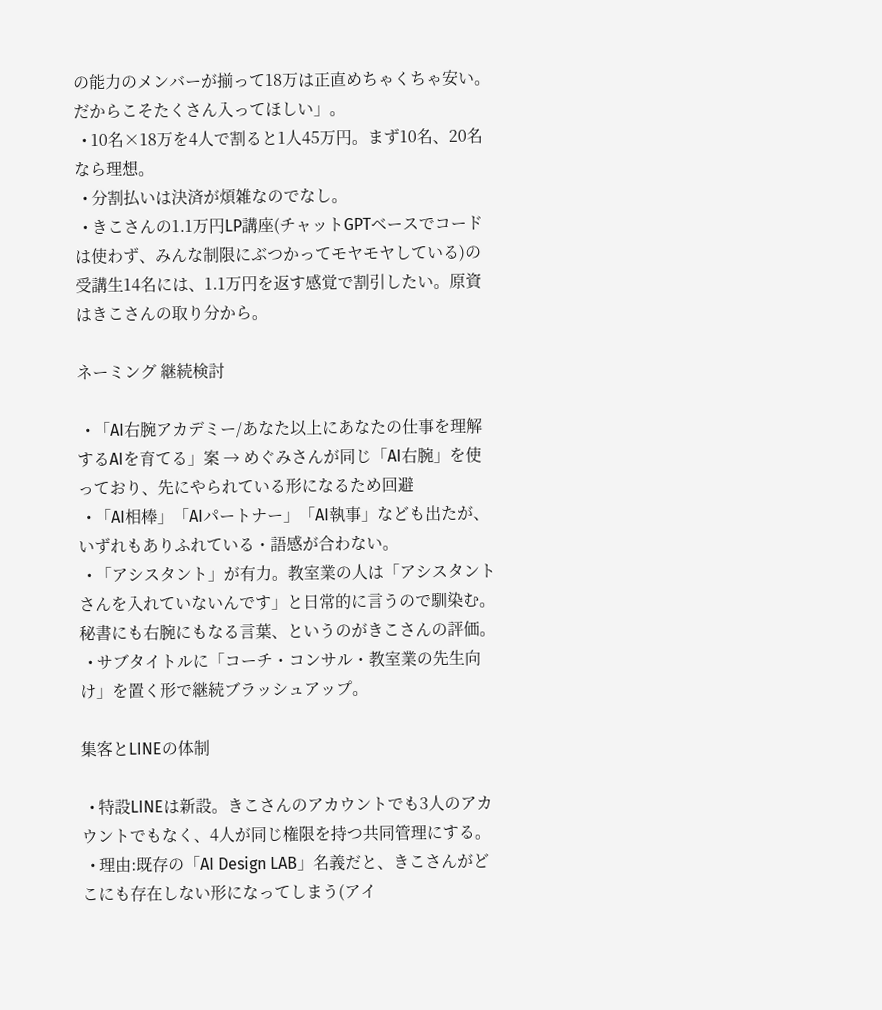の能力のメンバーが揃って18万は正直めちゃくちゃ安い。だからこそたくさん入ってほしい」。
  • 10名×18万を4人で割ると1人45万円。まず10名、20名なら理想。
  • 分割払いは決済が煩雑なのでなし。
  • きこさんの1.1万円LP講座(チャットGPTベースでコードは使わず、みんな制限にぶつかってモヤモヤしている)の受講生14名には、1.1万円を返す感覚で割引したい。原資はきこさんの取り分から。

ネーミング 継続検討

  • 「AI右腕アカデミー/あなた以上にあなたの仕事を理解するAIを育てる」案 → めぐみさんが同じ「AI右腕」を使っており、先にやられている形になるため回避
  • 「AI相棒」「AIパートナー」「AI執事」なども出たが、いずれもありふれている・語感が合わない。
  • 「アシスタント」が有力。教室業の人は「アシスタントさんを入れていないんです」と日常的に言うので馴染む。秘書にも右腕にもなる言葉、というのがきこさんの評価。
  • サブタイトルに「コーチ・コンサル・教室業の先生向け」を置く形で継続ブラッシュアップ。

集客とLINEの体制

  • 特設LINEは新設。きこさんのアカウントでも3人のアカウントでもなく、4人が同じ権限を持つ共同管理にする。
  • 理由:既存の「AI Design LAB」名義だと、きこさんがどこにも存在しない形になってしまう(アイ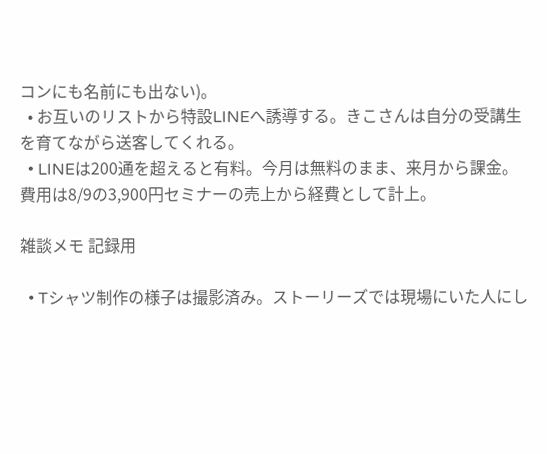コンにも名前にも出ない)。
  • お互いのリストから特設LINEへ誘導する。きこさんは自分の受講生を育てながら送客してくれる。
  • LINEは200通を超えると有料。今月は無料のまま、来月から課金。費用は8/9の3,900円セミナーの売上から経費として計上。

雑談メモ 記録用

  • Tシャツ制作の様子は撮影済み。ストーリーズでは現場にいた人にし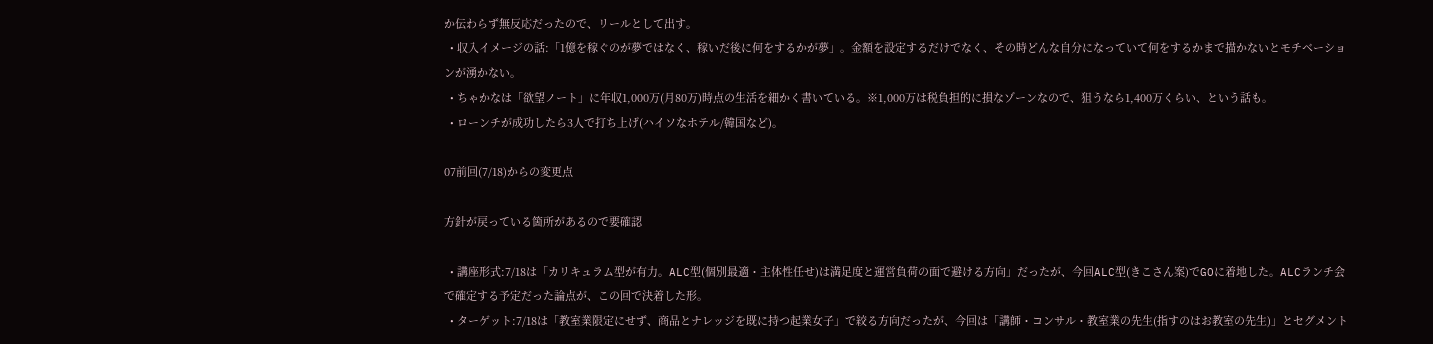か伝わらず無反応だったので、リールとして出す。
  • 収入イメージの話:「1億を稼ぐのが夢ではなく、稼いだ後に何をするかが夢」。金額を設定するだけでなく、その時どんな自分になっていて何をするかまで描かないとモチベーションが湧かない。
  • ちゃかなは「欲望ノート」に年収1,000万(月80万)時点の生活を細かく書いている。※1,000万は税負担的に損なゾーンなので、狙うなら1,400万くらい、という話も。
  • ローンチが成功したら3人で打ち上げ(ハイソなホテル/韓国など)。

07前回(7/18)からの変更点

方針が戻っている箇所があるので要確認

  • 講座形式:7/18は「カリキュラム型が有力。ALC型(個別最適・主体性任せ)は満足度と運営負荷の面で避ける方向」だったが、今回ALC型(きこさん案)でGOに着地した。ALCランチ会で確定する予定だった論点が、この回で決着した形。
  • ターゲット:7/18は「教室業限定にせず、商品とナレッジを既に持つ起業女子」で絞る方向だったが、今回は「講師・コンサル・教室業の先生(指すのはお教室の先生)」とセグメント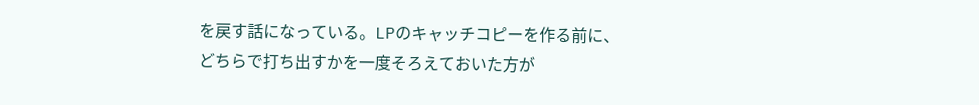を戻す話になっている。LPのキャッチコピーを作る前に、どちらで打ち出すかを一度そろえておいた方が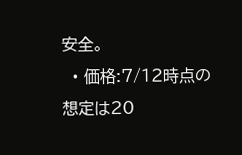安全。
  • 価格:7/12時点の想定は20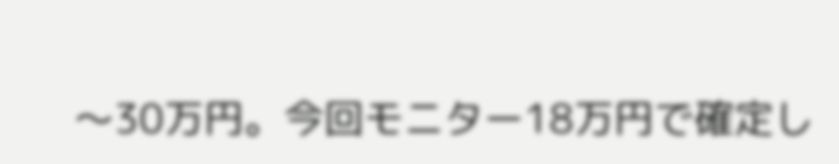〜30万円。今回モニター18万円で確定し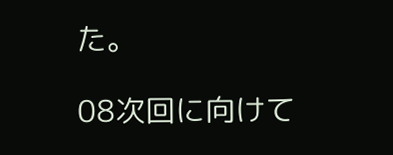た。

08次回に向けて